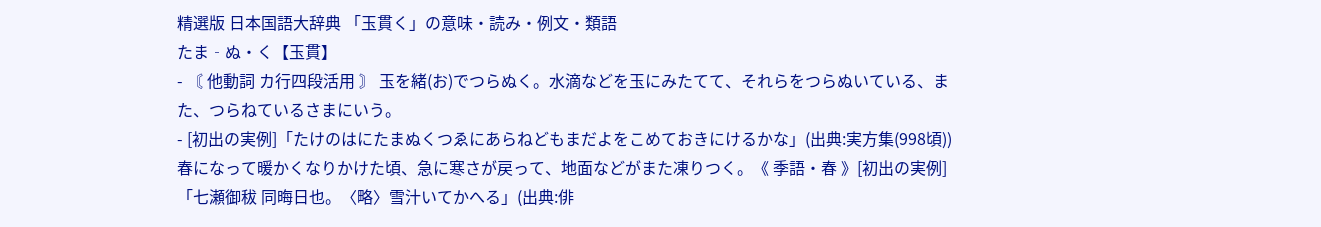精選版 日本国語大辞典 「玉貫く」の意味・読み・例文・類語
たま‐ぬ・く【玉貫】
- 〘 他動詞 カ行四段活用 〙 玉を緒(お)でつらぬく。水滴などを玉にみたてて、それらをつらぬいている、また、つらねているさまにいう。
- [初出の実例]「たけのはにたまぬくつゑにあらねどもまだよをこめておきにけるかな」(出典:実方集(998頃))
春になって暖かくなりかけた頃、急に寒さが戻って、地面などがまた凍りつく。《 季語・春 》[初出の実例]「七瀬御秡 同晦日也。〈略〉雪汁いてかへる」(出典:俳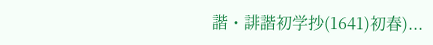諧・誹諧初学抄(1641)初春)...